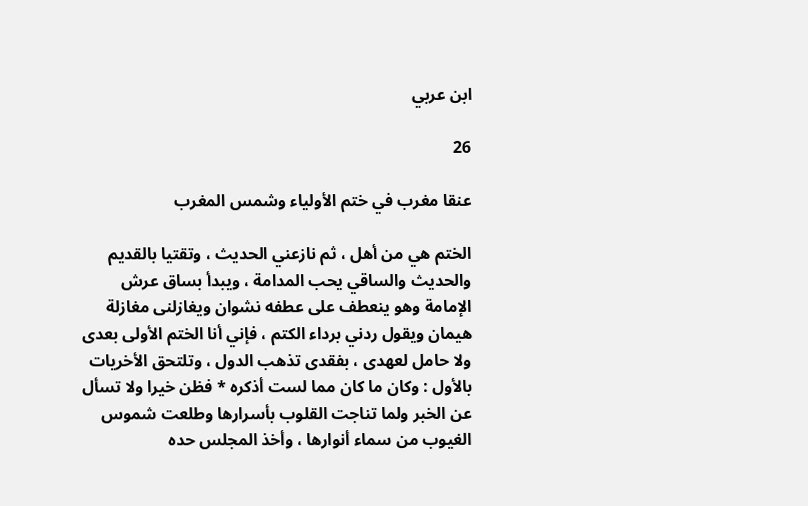ابن عربي

26

عنقا مغرب في ختم الأولياء وشمس المغرب

الختم هي من أهل ، ثم نازعني الحديث ، وتقتيا بالقديم والحديث والساقي يحب المدامة ، ويبدأ بساق عرش الإمامة وهو ينعطف على عطفه نشوان ويغازلنى مغازلة هيمان ويقول ردني برداء الكتم ، فإني أنا الختم الأولى بعدى ولا حامل لعهدى ، بفقدى تذهب الدول ، وتلتحق الأخريات بالأول : وكان ما كان مما لست أذكره * فظن خيرا ولا تسأل عن الخبر ولما تناجت القلوب بأسرارها وطلعت شموس الغيوب من سماء أنوارها ، وأخذ المجلس حده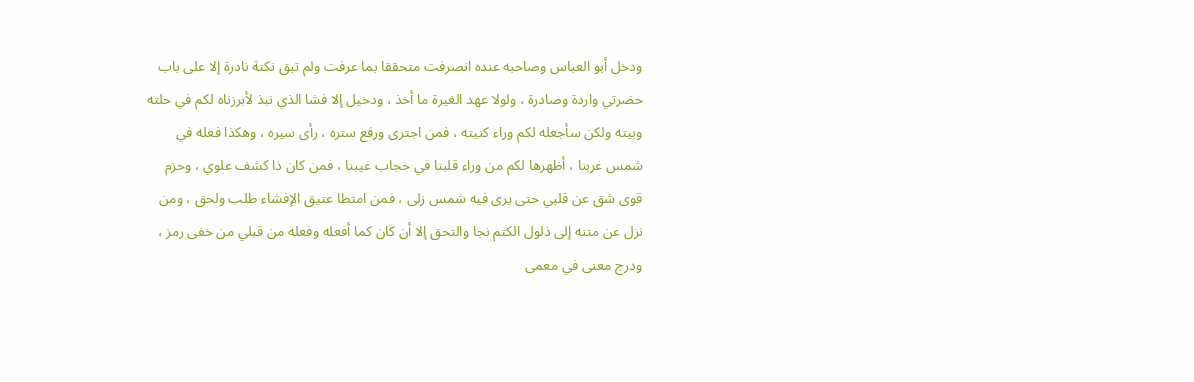ودخل أبو العباس وصاحبه عنده انصرفت متحققا بما عرفت ولم تبق نكتة نادرة إلا على باب حضرتي واردة وصادرة ، ولولا عهد الغيرة ما أخذ ، ودخيل إلا فشا الذي نبذ لأبرزناه لكم في حلته وبيته ولكن سأجعله لكم وراء كنيته ، فمن اجترى ورفع ستره ، رأى سيره ، وهكذا فعله في شمس غربنا ، أظهرها لكم من وراء قلبنا في حجاب غيبنا ، فمن كان ذا كشف علوي ، وحزم قوى شق عن قلبي حتى يرى فيه شمس زلى ، فمن امتطا عتيق الإفشاء طلب ولحق ، ومن نزل عن متنه إلى ذلول الكتم نجا والتحق إلا أن كان كما أفعله وفعله من قبلي من خفى رمز ، ودرج معنى في معمى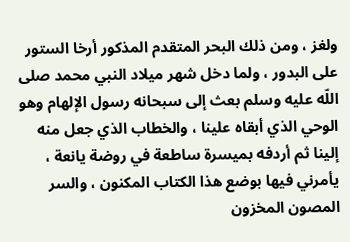ولغز ، ومن ذلك البحر المتقدم المذكور أرخا الستور على البدور ، ولما دخل شهر ميلاد النبي محمد صلى اللّه عليه وسلم بعث إلى سبحانه رسول الإلهام وهو الوحي الذي أبقاه علينا ، والخطاب الذي جعل منه إلينا ثم أردفه بميسرة ساطعة في روضة يانعة ، يأمرني فيها بوضع هذا الكتاب المكنون ، والسر المصون المخزون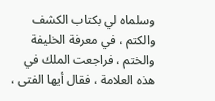وسلماه لي بكتاب الكشف والكتم ، في معرفة الخليفة والختم ، فراجعت الملك في هذه العلامة ، فقال أيها الفتى ،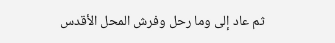ثم عاد إلى وما رحل وفرش المحل الأقدس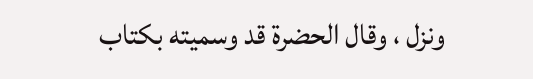ونزل ، وقال الحضرة قد وسميته بكتاب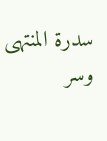سدرة المنتهى وسر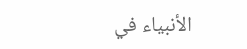الأنبياء في